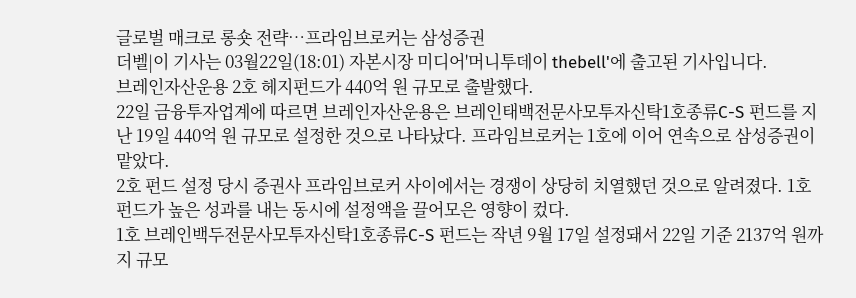글로벌 매크로 롱숏 전략…프라임브로커는 삼성증권
더벨|이 기사는 03월22일(18:01) 자본시장 미디어'머니투데이 thebell'에 출고된 기사입니다.
브레인자산운용 2호 헤지펀드가 440억 원 규모로 출발했다.
22일 금융투자업계에 따르면 브레인자산운용은 브레인태백전문사모투자신탁1호종류C-S 펀드를 지난 19일 440억 원 규모로 설정한 것으로 나타났다. 프라임브로커는 1호에 이어 연속으로 삼성증권이 맡았다.
2호 펀드 설정 당시 증권사 프라임브로커 사이에서는 경쟁이 상당히 치열했던 것으로 알려졌다. 1호 펀드가 높은 성과를 내는 동시에 설정액을 끌어모은 영향이 컸다.
1호 브레인백두전문사모투자신탁1호종류C-S 펀드는 작년 9월 17일 설정돼서 22일 기준 2137억 원까지 규모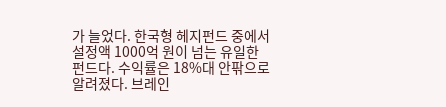가 늘었다. 한국형 헤지펀드 중에서 설정액 1000억 원이 넘는 유일한 펀드다. 수익률은 18%대 안팎으로 알려졌다. 브레인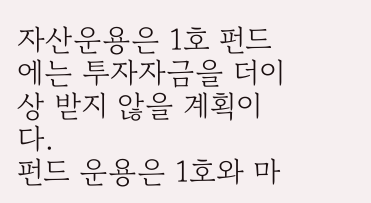자산운용은 1호 펀드에는 투자자금을 더이상 받지 않을 계획이다.
펀드 운용은 1호와 마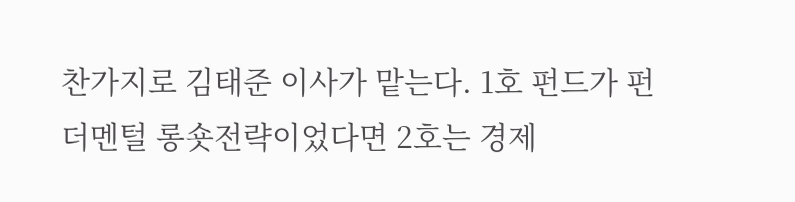찬가지로 김태준 이사가 맡는다. 1호 펀드가 펀더멘털 롱숏전략이었다면 2호는 경제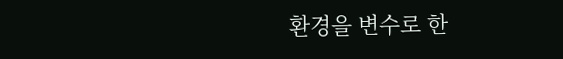환경을 변수로 한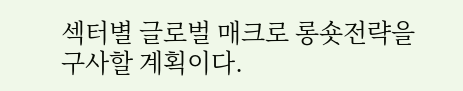섹터별 글로벌 매크로 롱숏전략을 구사할 계획이다.